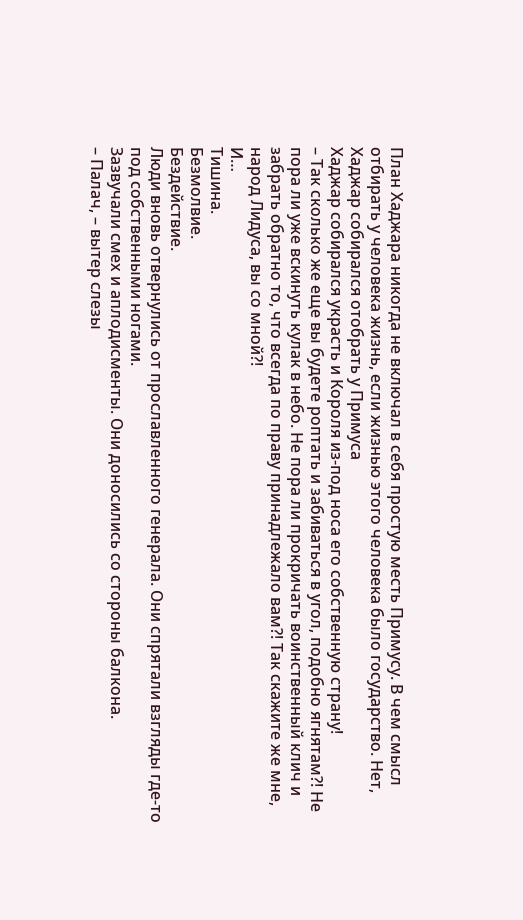План Хаджара никогда не включал в себя простую месть Примусу. В чем смысл отбирать у человека жизнь, если жизнью этого человека было государство. Нет, Хаджар собирался отобрать у Примуса
Хаджар собирался украсть и Короля из-под носа его собственную страну!
– Так сколько же еще вы будете роптать и забиваться в угол, подобно ягнятам?! Не пора ли уже вскинуть кулак в небо. Не пора ли прокричать воинственный клич и забрать обратно то, что всегда по праву принадлежало вам?! Так скажите же мне, народ Лидуса, вы со мной?!
И…
Тишина.
Безмолвие.
Бездействие.
Люди вновь отвернулись от прославленного генерала. Они спрятали взгляды где-то под собственными ногами.
Зазвучали смех и аплодисменты. Они доносились со стороны балкона.
– Палач, – вытер слезы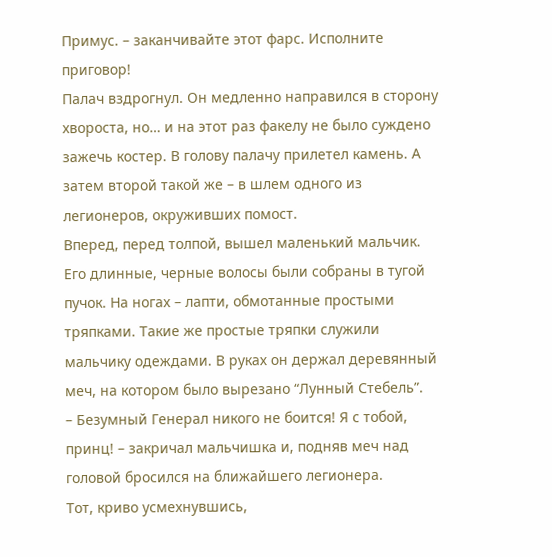Примус. – заканчивайте этот фарс. Исполните приговор!
Палач вздрогнул. Он медленно направился в сторону хвороста, но… и на этот раз факелу не было суждено зажечь костер. В голову палачу прилетел камень. А затем второй такой же – в шлем одного из легионеров, окруживших помост.
Вперед, перед толпой, вышел маленький мальчик. Его длинные, черные волосы были собраны в тугой пучок. На ногах – лапти, обмотанные простыми тряпками. Такие же простые тряпки служили мальчику одеждами. В руках он держал деревянный меч, на котором было вырезано “Лунный Стебель”.
– Безумный Генерал никого не боится! Я с тобой, принц! – закричал мальчишка и, подняв меч над головой бросился на ближайшего легионера.
Тот, криво усмехнувшись,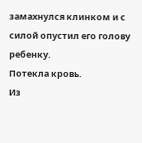замахнулся клинком и с силой опустил его голову ребенку.
Потекла кровь.
Из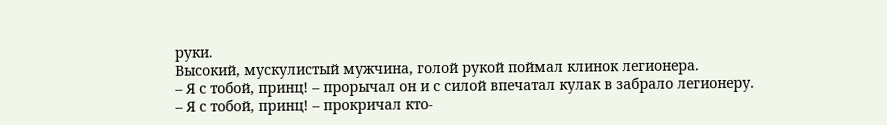руки.
Высокий, мускулистый мужчина, голой рукой поймал клинок легионера.
– Я с тобой, принц! – прорычал он и с силой впечатал кулак в забрало легионеру.
– Я с тобой, принц! – прокричал кто-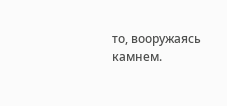то, вооружаясь камнем.